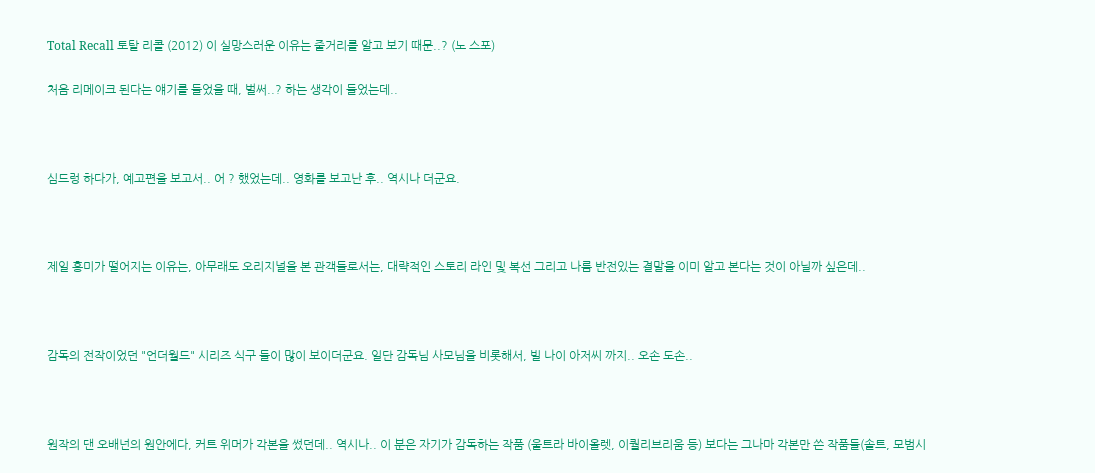Total Recall 토탈 리콜 (2012) 이 실망스러운 이유는 줄거리를 알고 보기 때문..? (노 스포)

처음 리메이크 된다는 얘기를 들었을 때, 벌써..? 하는 생각이 들었는데..



심드렁 하다가, 예고편을 보고서.. 어 ? 했었는데.. 영화를 보고난 후.. 역시나 더군요.



제일 흥미가 떨어지는 이유는, 아무래도 오리지널을 본 관객들로서는, 대략적인 스토리 라인 및 복선 그리고 나름 반전있는 결말을 이미 알고 본다는 것이 아닐까 싶은데..



감독의 전작이었던 "언더월드" 시리즈 식구 들이 많이 보이더군요. 일단 감독님 사모님을 비롯해서, 빌 나이 아저씨 까지.. 오손 도손..



원작의 댄 오배넌의 원안에다, 커트 위머가 각본을 썼던데.. 역시나.. 이 분은 자기가 감독하는 작품 (울트라 바이올렛, 이퀄리브리움 등) 보다는 그나마 각본만 쓴 작품들(솔트, 모범시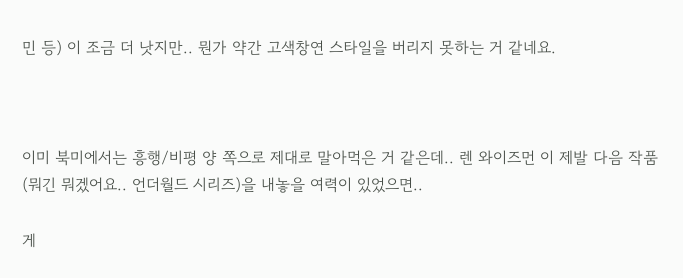민 등) 이 조금 더 낫지만.. 뭔가 약간 고색창연 스타일을 버리지 못하는 거 같네요.



이미 북미에서는 흥행/비평 양 쪽으로 제대로 말아먹은 거 같은데.. 렌 와이즈먼 이 제발 다음 작품 (뭐긴 뭐겠어요.. 언더월드 시리즈)을 내놓을 여력이 있었으면..

게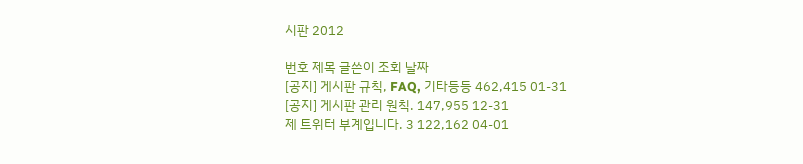시판 2012

번호 제목 글쓴이 조회 날짜
[공지] 게시판 규칙, FAQ, 기타등등 462,415 01-31
[공지] 게시판 관리 원칙. 147,955 12-31
제 트위터 부계입니다. 3 122,162 04-01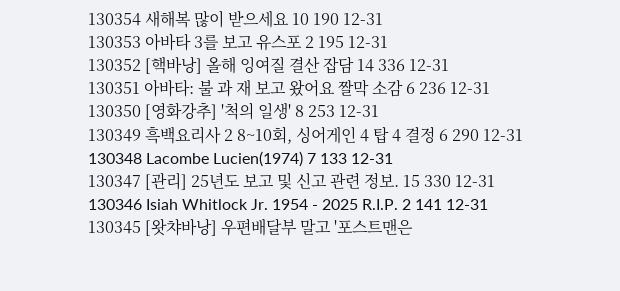130354 새해복 많이 받으세요 10 190 12-31
130353 아바타 3를 보고 유스포 2 195 12-31
130352 [핵바낭] 올해 잉여질 결산 잡담 14 336 12-31
130351 아바타: 불 과 재 보고 왔어요 짤막 소감 6 236 12-31
130350 [영화강추] '척의 일생' 8 253 12-31
130349 흑백요리사 2 8~10회, 싱어게인 4 탑 4 결정 6 290 12-31
130348 Lacombe Lucien(1974) 7 133 12-31
130347 [관리] 25년도 보고 및 신고 관련 정보. 15 330 12-31
130346 Isiah Whitlock Jr. 1954 - 2025 R.I.P. 2 141 12-31
130345 [왓챠바낭] 우편배달부 말고 '포스트맨은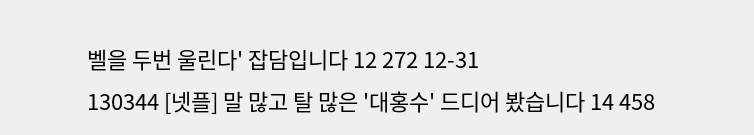벨을 두번 울린다' 잡담입니다 12 272 12-31
130344 [넷플] 말 많고 탈 많은 '대홍수' 드디어 봤습니다 14 458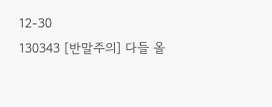12-30
130343 [반말주의] 다들 올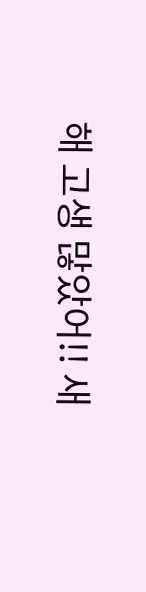해 고생 많았어!! 새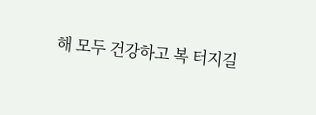해 모두 건강하고 복 터지길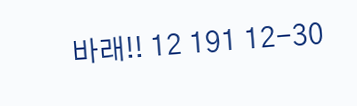바래!! 12 191 12-30